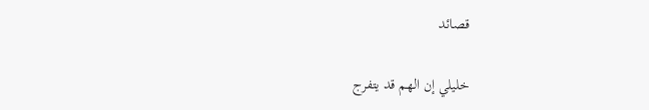قصائد

خليلي إن الهم قد يتفرج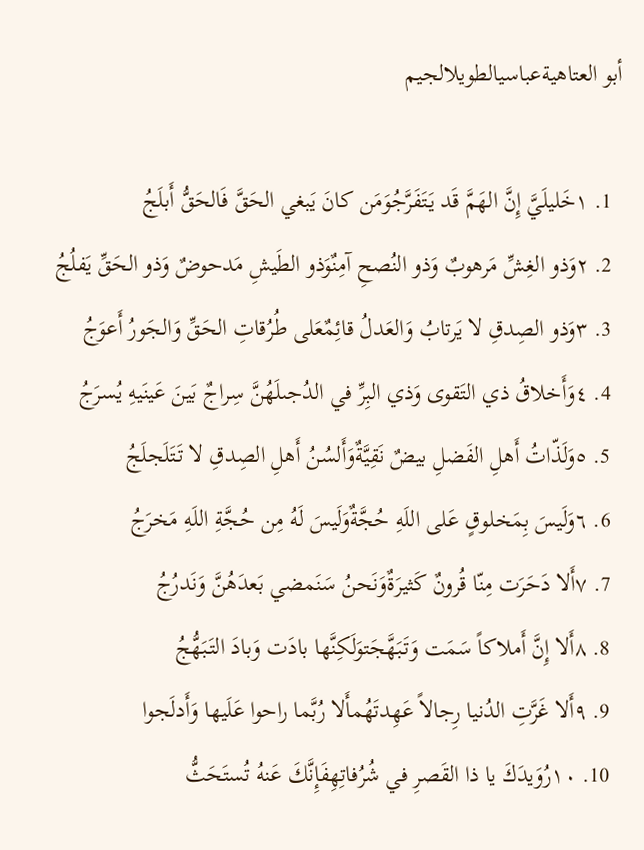أبو العتاهيةعباسيالطويلالجيم

  1. ١خَليلَيَّ إِنَّ الهَمَّ قَد يَتَفَرَّجُوَمَن كانَ يَبغي الحَقَّ فَالحَقُّ أَبلَجُ
  2. ٢وَذو الغِشِّ مَرهوبٌ وَذو النُصحِ آمِنٌوَذو الطَيشِ مَدحوضٌ وَذو الحَقِّ يَفلُجُ
  3. ٣وَذو الصِدقِ لا يَرتابُ وَالعَدلُ قائِمٌعَلى طُرُقاتِ الحَقِّ وَالجَورُ أَعوَجُ
  4. ٤وَأَخلاقُ ذي التَقوى وَذي البِرِّ في الدُجىلَهُنَّ سِراجٌ بَينَ عَينَيهِ يُسرَجُ
  5. ٥وَلَذّاتُ أَهلِ الفَضلِ بيضٌ نَقِيَّةٌوَأَلسُنُ أَهلِ الصِدقِ لا تَتَلَجلَجُ
  6. ٦وَلَيسَ بِمَخلوقٍ عَلى اللَهِ حُجَّةٌوَلَيسَ لَهُ مِن حُجَّةِ اللَهِ مَخرَجُ
  7. ٧أَلا دَحَرَت مِنّا قُرونٌ كَثيرَةٌوَنَحنُ سَنَمضي بَعدَهُنَّ وَنَدرُجُ
  8. ٨أَلا إِنَّ أَملاكاً سَمَت وَتَبَهَّجَتوَلَكِنَّها بادَت وَبادَ التَبَهُّجُ
  9. ٩أَلا غَرَّتِ الدُنيا رِجالاً عَهِدتَهُمأَلا رُبَّما راحوا عَلَيها وَأَدلَجوا
  10. ١٠رُوَيدَكَ يا ذا القَصرِ في شُرُفاتِهِفَإِنَّكَ عَنهُ تُستَحَثُّ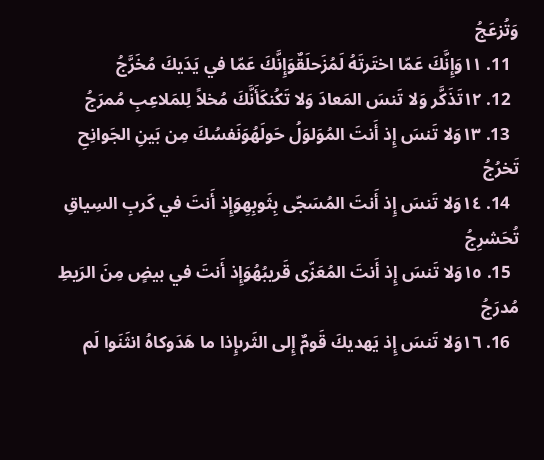وَتُزعَجُ
  11. ١١وَإِنَّكَ عَمّا اختَرتَهُ لَمُزَحلَقٌوَإِنَّكَ عَمّا في يَدَيكَ مُخَرَّجُ
  12. ١٢تَذَكَّر وَلا تَنسَ المَعادَ وَلا تَكُنكَأَنَّكَ مُخلاً لِلمَلاعِبِ مُمرَجُ
  13. ١٣وَلا تَنسَ إِذ أَنتَ المُوَلوَلُ حَولَهُوَنَفسُكَ مِن بَينِ الجَوانِحِ تَخرُجُ
  14. ١٤وَلا تَنسَ إِذ أَنتَ المُسَجّى بِثَوبِهِوَإِذ أَنتَ في كَربِ السِياقِ تُحَشرِجُ
  15. ١٥وَلا تَنسَ إِذ أَنتَ المُعَزّى قَريبُهُوَإِذ أَنتَ في بيضٍ مِنَ الرَيطِ مُدرَجُ
  16. ١٦وَلا تَنسَ إِذ يَهديكَ قَومٌ إِلى الثَرىإِذا ما هَدَوكاهُ انثَنَوا لَم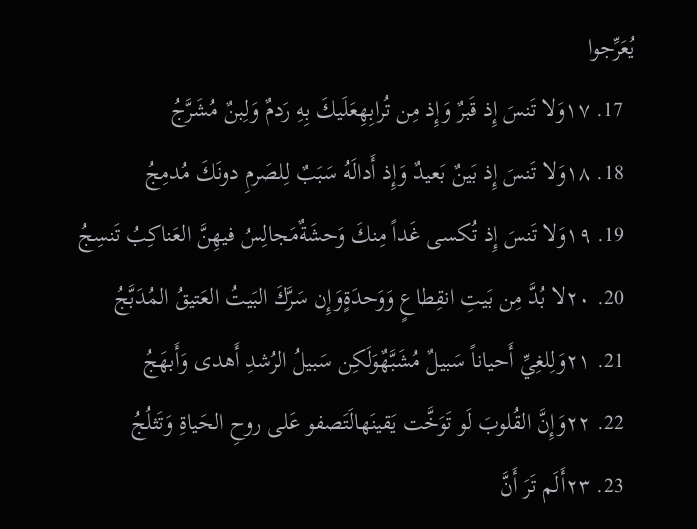يُعَرِّجوا
  17. ١٧وَلا تَنسَ إِذ قَبرٌ وَإِذ مِن تُرابِهِعَلَيكَ بِهِ رَدمٌ وَلِبنٌ مُشَرَّجُ
  18. ١٨وَلا تَنسَ إِذ بَينٌ بَعيدٌ وَإِذ أَدالَهُ سَبَبٌ لِلصَرمِ دونَكَ مُدمِجُ
  19. ١٩وَلا تَنسَ إِذ تُكسى غَداً مِنكَ وَحشَةٌمَجالِسُ فيهِنَّ العَناكِبُ تَنسِجُ
  20. ٢٠لا بُدَّ مِن بَيتِ انقِطاعٍ وَوَحدَةٍوَإِن سَرَّكَ البَيتُ العَتيقُ المُدَبَّجُ
  21. ٢١وَلِلغِيِّ أَحياناً سَبيلٌ مُشَبَّهٌوَلَكِن سَبيلُ الرُشدِ أَهدى وَأَبهَجُ
  22. ٢٢وَإِنَّ القُلوبَ لَو تَوَخَّت يَقينَهالَتَصفو عَلى روحِ الحَياةِ وَتَثلُجُ
  23. ٢٣أَلَم تَرَ أَنَّ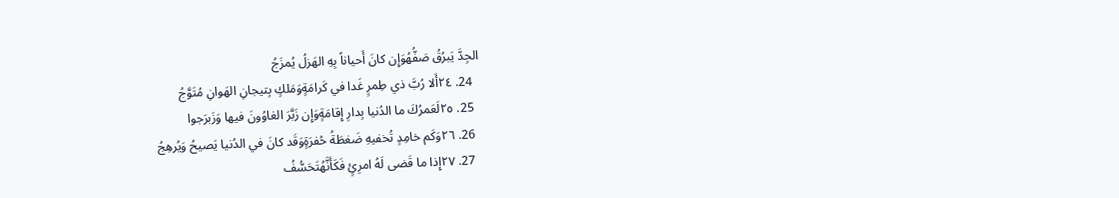الجِدَّ يَبرُقُ صَفُّهُوَإِن كانَ أَحياناً بِهِ الهَزلُ يُمزَجُ
  24. ٢٤أَلا رُبَّ ذي طِمرٍ غَدا في كَرامَةٍوَمَلكٍ بِتيجانِ الهَوانِ مُتَوَّجُ
  25. ٢٥لَعَمرُكَ ما الدُنيا بِدارِ إِقامَةٍوَإِن زَبَّرَ الغاوُونَ فيها وَزَبرَجوا
  26. ٢٦وَكَم خامِدٍ تُخفيهِ ضَغطَةُ حُفرَةٍوَقَد كانَ في الدُنيا يَصيحُ وَيُرهِجُ
  27. ٢٧إِذا ما قَضى لَهُ امرِئٍ فَكَأَنَّهُتَحَسُّفُ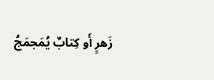زَهرٍ أَو كِتابٌ يُمَجمَجُ